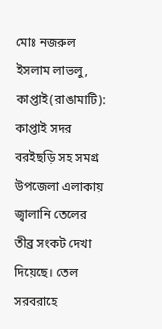মোঃ নজরুল ইসলাম লাভলু, কাপ্তাই(রাঙামাটি): কাপ্তাই সদর বরইছড়ি সহ সমগ্র উপজেলা এলাকায় জ্বালানি তেলের তীব্র সংকট দেখা দিয়েছে। তেল সরবরাহে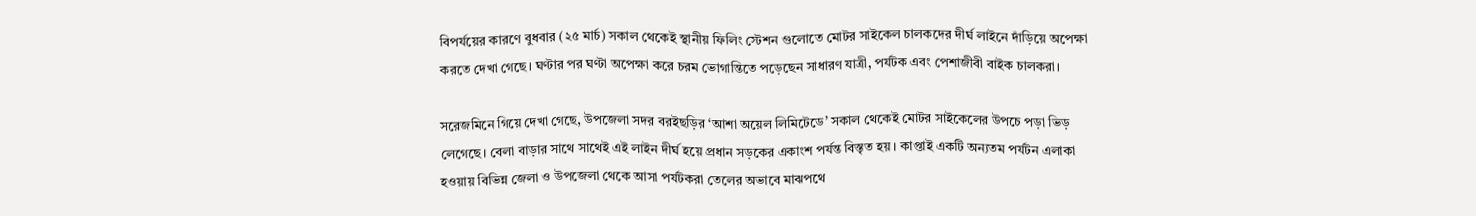বিপর্যয়ের কারণে বুধবার (২৫ মার্চ) সকাল থেকেই স্থানীয় ফিলিং স্টেশন গুলোতে মোটর সাইকেল চালকদের দীর্ঘ লাইনে দাঁড়িয়ে অপেক্ষা করতে দেখা গেছে। ঘণ্টার পর ঘণ্টা অপেক্ষা করে চরম ভোগান্তিতে পড়েছেন সাধারণ যাত্রী, পর্যটক এবং পেশাজীবী বাইক চালকরা।

সরেজমিনে গিয়ে দেখা গেছে, উপজেলা সদর বরইছড়ির ‘আশা অয়েল লিমিটেডে’ সকাল থেকেই মোটর সাইকেলের উপচে পড়া ভিড় লেগেছে। বেলা বাড়ার সাথে সাথেই এই লাইন দীর্ঘ হয়ে প্রধান সড়কের একাংশ পর্যন্ত বিস্তৃত হয়। কাপ্তাই একটি অন্যতম পর্যটন এলাকা হওয়ায় বিভিন্ন জেলা ও উপজেলা থেকে আসা পর্যটকরা তেলের অভাবে মাঝপথে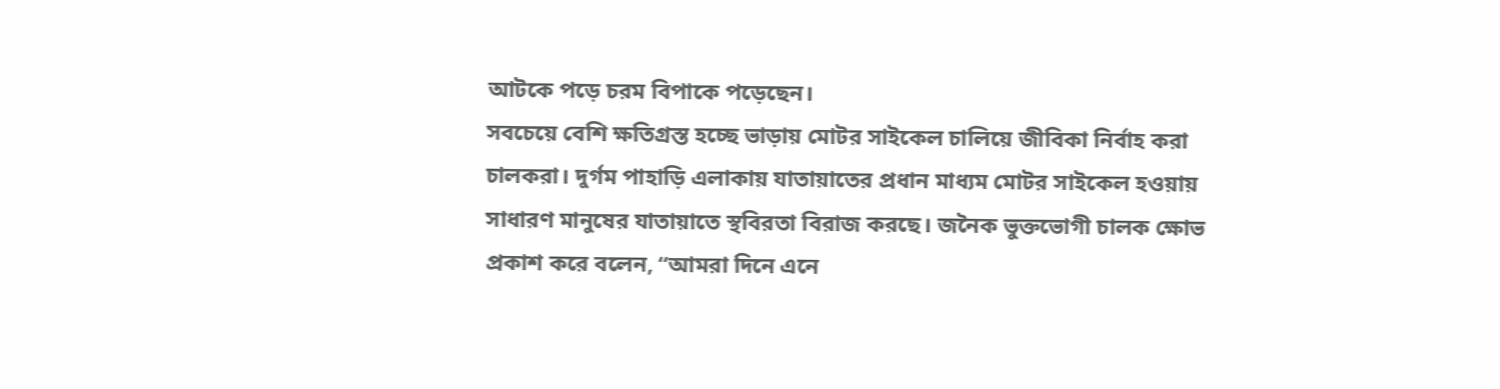আটকে পড়ে চরম বিপাকে পড়েছেন।
সবচেয়ে বেশি ক্ষতিগ্রস্ত হচ্ছে ভাড়ায় মোটর সাইকেল চালিয়ে জীবিকা নির্বাহ করা চালকরা। দুর্গম পাহাড়ি এলাকায় যাতায়াতের প্রধান মাধ্যম মোটর সাইকেল হওয়ায় সাধারণ মানুষের যাতায়াতে স্থবিরতা বিরাজ করছে। জনৈক ভুক্তভোগী চালক ক্ষোভ প্রকাশ করে বলেন, “আমরা দিনে এনে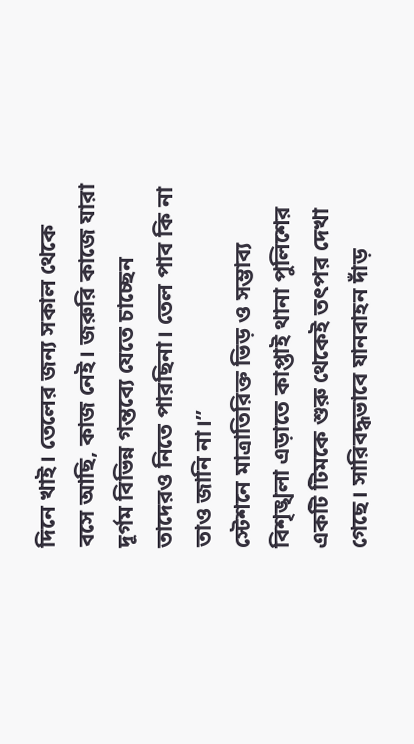দিনে খাই। তেলের জন্য সকাল থেকে বসে আছি, কাজ নেই। জরুরি কাজে যারা দূর্গম বিভিন্ন গন্তব্যে যেতে চাচ্ছেন তাদেরও নিতে পারছিনা। তেল পাব কি না তাও জানি না।”
স্টেশনে মাত্রাতিরিক্ত ভিড় ও সম্ভাব্য বিশৃঙ্খলা এড়াতে কাপ্তাই থানা পুলিশের একটি টিমকে শুরু থেকেই তৎপর দেখা গেছে। সারিবদ্ধভাবে যানবাহন দাঁড়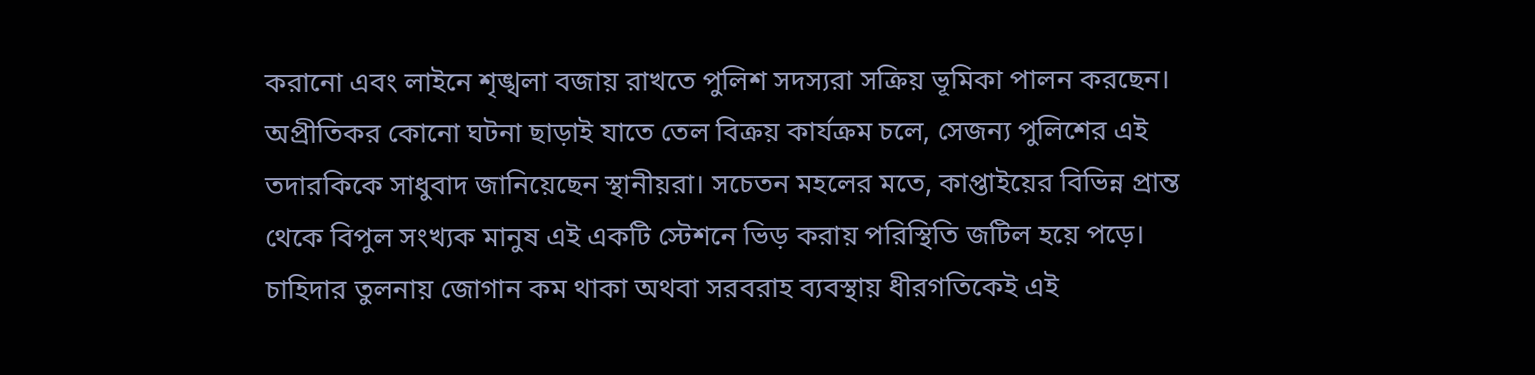করানো এবং লাইনে শৃঙ্খলা বজায় রাখতে পুলিশ সদস্যরা সক্রিয় ভূমিকা পালন করছেন। অপ্রীতিকর কোনো ঘটনা ছাড়াই যাতে তেল বিক্রয় কার্যক্রম চলে, সেজন্য পুলিশের এই তদারকিকে সাধুবাদ জানিয়েছেন স্থানীয়রা। সচেতন মহলের মতে, কাপ্তাইয়ের বিভিন্ন প্রান্ত থেকে বিপুল সংখ্যক মানুষ এই একটি স্টেশনে ভিড় করায় পরিস্থিতি জটিল হয়ে পড়ে। চাহিদার তুলনায় জোগান কম থাকা অথবা সরবরাহ ব্যবস্থায় ধীরগতিকেই এই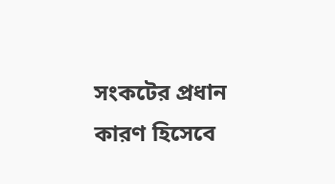সংকটের প্রধান কারণ হিসেবে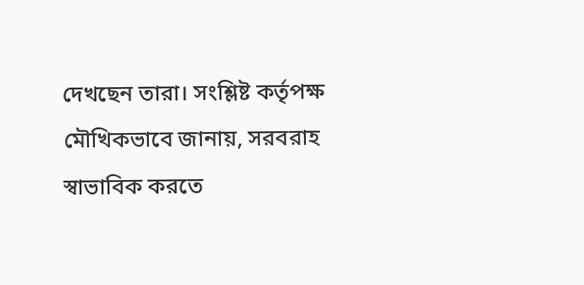দেখছেন তারা। সংশ্লিষ্ট কর্তৃপক্ষ মৌখিকভাবে জানায়, সরবরাহ স্বাভাবিক করতে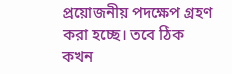প্রয়োজনীয় পদক্ষেপ গ্রহণ করা হচ্ছে। তবে ঠিক কখন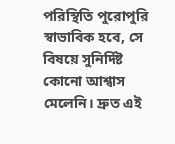পরিস্থিতি পুরোপুরি স্বাভাবিক হবে, সে বিষয়ে সুনির্দিষ্ট কোনো আশ্বাস মেলেনি। দ্রুত এই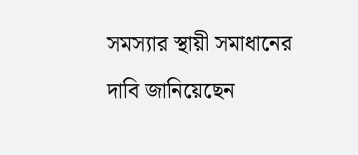সমস্যার স্থায়ী সমাধানের দাবি জানিয়েছেন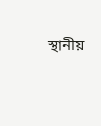স্থানীয়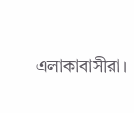এলাকাবাসীরা।